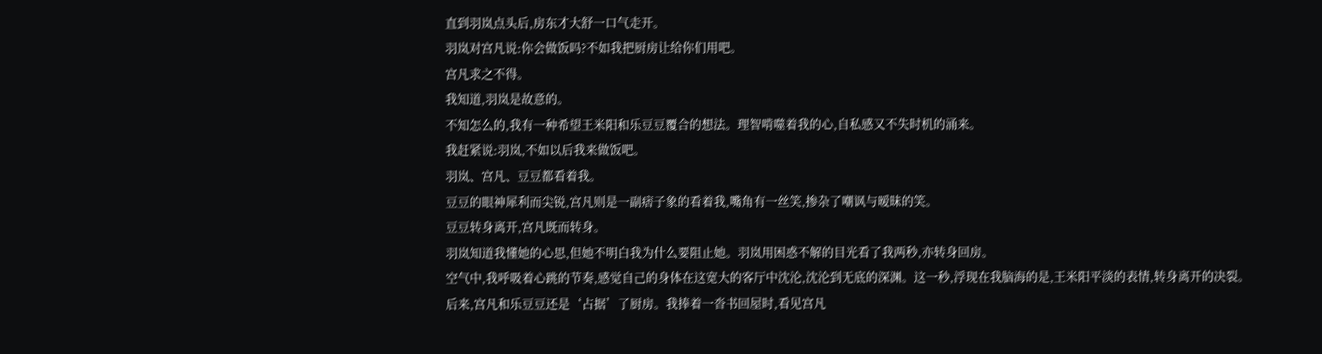直到羽岚点头后,房东才大舒一口气走开。
羽岚对宫凡说:你会做饭吗?不如我把厨房让给你们用吧。
宫凡求之不得。
我知道,羽岚是故意的。
不知怎么的,我有一种希望王米阳和乐豆豆覆合的想法。理智啃噬着我的心,自私感又不失时机的涌来。
我赶紧说:羽岚,不如以后我来做饭吧。
羽岚、宫凡、豆豆都看着我。
豆豆的眼神犀利而尖锐,宫凡则是一副痞子象的看着我,嘴角有一丝笑,掺杂了嘲讽与暧昧的笑。
豆豆转身离开,宫凡既而转身。
羽岚知道我懂她的心思,但她不明白我为什么要阻止她。羽岚用困惑不解的目光看了我两秒,亦转身回房。
空气中,我呼吸着心跳的节奏,感觉自己的身体在这宽大的客厅中沈沦,沈沦到无底的深渊。这一秒,浮现在我脑海的是,王米阳平淡的表情,转身离开的决裂。
后来,宫凡和乐豆豆还是‘占据’了厨房。我捧着一沓书回屋时,看见宫凡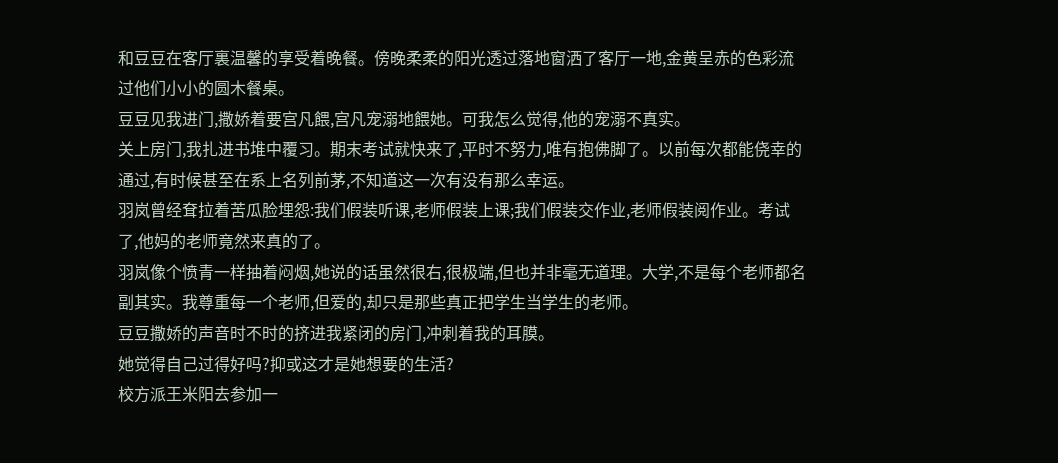和豆豆在客厅裏温馨的享受着晚餐。傍晚柔柔的阳光透过落地窗洒了客厅一地,金黄呈赤的色彩流过他们小小的圆木餐桌。
豆豆见我进门,撒娇着要宫凡餵,宫凡宠溺地餵她。可我怎么觉得,他的宠溺不真实。
关上房门,我扎进书堆中覆习。期末考试就快来了,平时不努力,唯有抱佛脚了。以前每次都能侥幸的通过,有时候甚至在系上名列前茅,不知道这一次有没有那么幸运。
羽岚曾经耷拉着苦瓜脸埋怨:我们假装听课,老师假装上课;我们假装交作业,老师假装阅作业。考试了,他妈的老师竟然来真的了。
羽岚像个愤青一样抽着闷烟,她说的话虽然很右,很极端,但也并非毫无道理。大学,不是每个老师都名副其实。我尊重每一个老师,但爱的,却只是那些真正把学生当学生的老师。
豆豆撒娇的声音时不时的挤进我紧闭的房门,冲刺着我的耳膜。
她觉得自己过得好吗?抑或这才是她想要的生活?
校方派王米阳去参加一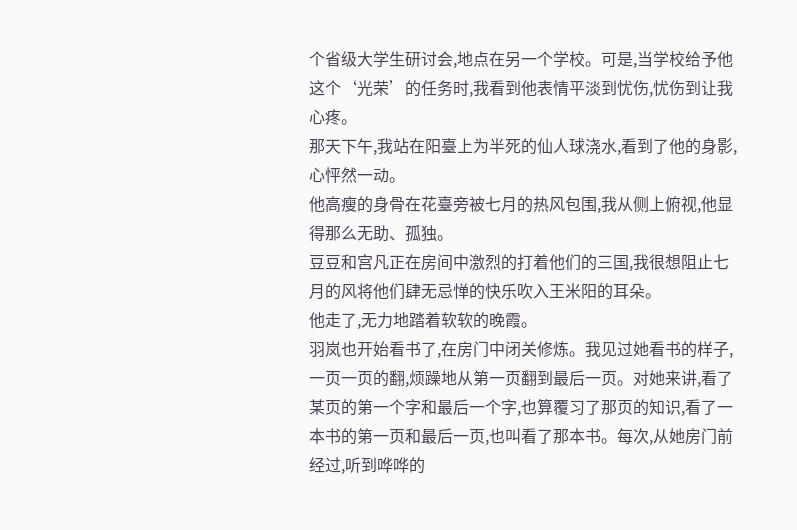个省级大学生研讨会,地点在另一个学校。可是,当学校给予他这个‘光荣’的任务时,我看到他表情平淡到忧伤,忧伤到让我心疼。
那天下午,我站在阳臺上为半死的仙人球浇水,看到了他的身影,心怦然一动。
他高瘦的身骨在花臺旁被七月的热风包围,我从侧上俯视,他显得那么无助、孤独。
豆豆和宫凡正在房间中激烈的打着他们的三国,我很想阻止七月的风将他们肆无忌惮的快乐吹入王米阳的耳朵。
他走了,无力地踏着软软的晚霞。
羽岚也开始看书了,在房门中闭关修炼。我见过她看书的样子,一页一页的翻,烦躁地从第一页翻到最后一页。对她来讲,看了某页的第一个字和最后一个字,也算覆习了那页的知识,看了一本书的第一页和最后一页,也叫看了那本书。每次,从她房门前经过,听到哗哗的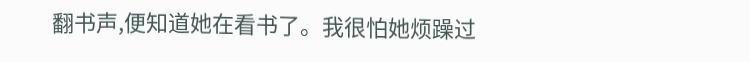翻书声,便知道她在看书了。我很怕她烦躁过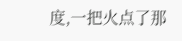度,一把火点了那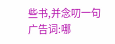些书,并念叨一句广告词:哪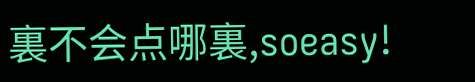裏不会点哪裏,soeasy!